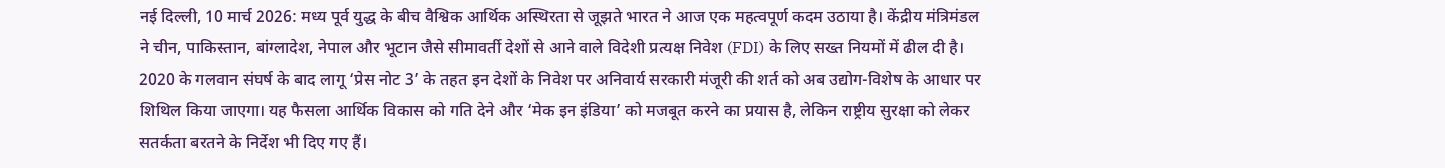नई दिल्ली, 10 मार्च 2026: मध्य पूर्व युद्ध के बीच वैश्विक आर्थिक अस्थिरता से जूझते भारत ने आज एक महत्वपूर्ण कदम उठाया है। केंद्रीय मंत्रिमंडल ने चीन, पाकिस्तान, बांग्लादेश, नेपाल और भूटान जैसे सीमावर्ती देशों से आने वाले विदेशी प्रत्यक्ष निवेश (FDI) के लिए सख्त नियमों में ढील दी है। 2020 के गलवान संघर्ष के बाद लागू ‘प्रेस नोट 3’ के तहत इन देशों के निवेश पर अनिवार्य सरकारी मंजूरी की शर्त को अब उद्योग-विशेष के आधार पर शिथिल किया जाएगा। यह फैसला आर्थिक विकास को गति देने और ‘मेक इन इंडिया’ को मजबूत करने का प्रयास है, लेकिन राष्ट्रीय सुरक्षा को लेकर सतर्कता बरतने के निर्देश भी दिए गए हैं।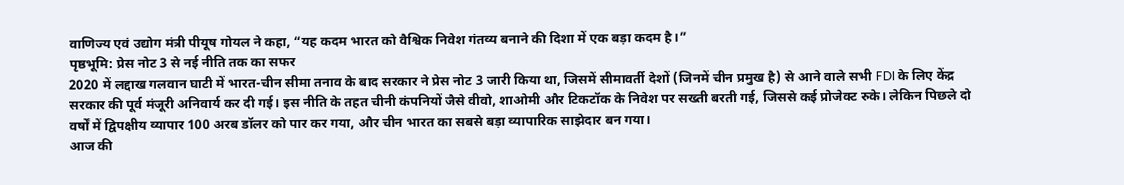वाणिज्य एवं उद्योग मंत्री पीयूष गोयल ने कहा, “यह कदम भारत को वैश्विक निवेश गंतव्य बनाने की दिशा में एक बड़ा कदम है।”
पृष्ठभूमि: प्रेस नोट 3 से नई नीति तक का सफर
2020 में लद्दाख गलवान घाटी में भारत-चीन सीमा तनाव के बाद सरकार ने प्रेस नोट 3 जारी किया था, जिसमें सीमावर्ती देशों (जिनमें चीन प्रमुख है) से आने वाले सभी FDI के लिए केंद्र सरकार की पूर्व मंजूरी अनिवार्य कर दी गई। इस नीति के तहत चीनी कंपनियों जैसे वीवो, शाओमी और टिकटॉक के निवेश पर सख्ती बरती गई, जिससे कई प्रोजेक्ट रुके। लेकिन पिछले दो वर्षों में द्विपक्षीय व्यापार 100 अरब डॉलर को पार कर गया, और चीन भारत का सबसे बड़ा व्यापारिक साझेदार बन गया।
आज की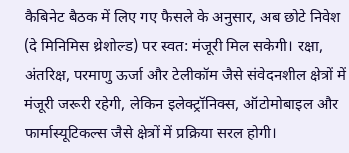कैबिनेट बैठक में लिए गए फैसले के अनुसार, अब छोटे निवेश (दे मिनिमिस थ्रेशोल्ड) पर स्वत: मंजूरी मिल सकेगी। रक्षा, अंतरिक्ष, परमाणु ऊर्जा और टेलीकॉम जैसे संवेदनशील क्षेत्रों में मंजूरी जरूरी रहेगी, लेकिन इलेक्ट्रॉनिक्स, ऑटोमोबाइल और फार्मास्यूटिकल्स जैसे क्षेत्रों में प्रक्रिया सरल होगी।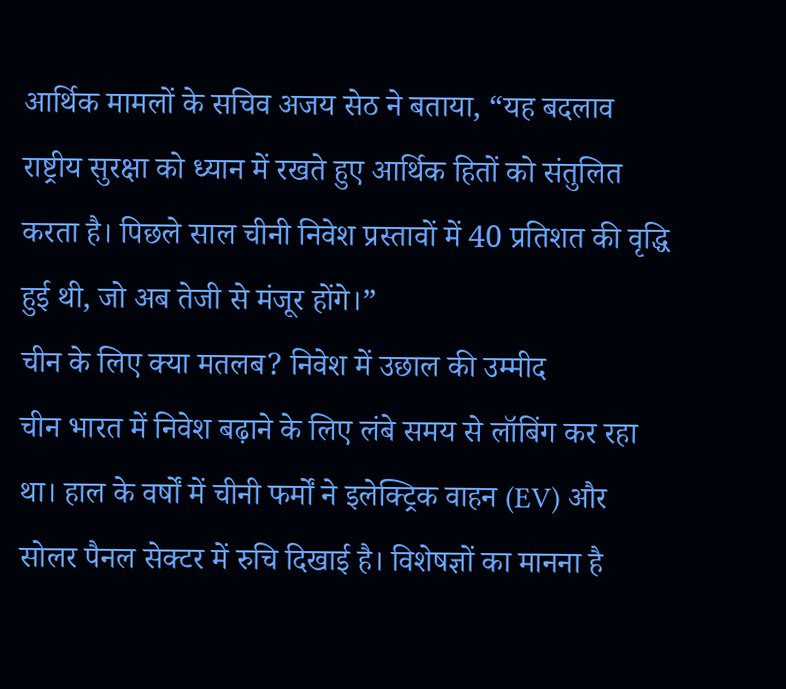आर्थिक मामलों के सचिव अजय सेठ ने बताया, “यह बदलाव राष्ट्रीय सुरक्षा को ध्यान में रखते हुए आर्थिक हितों को संतुलित करता है। पिछले साल चीनी निवेश प्रस्तावों में 40 प्रतिशत की वृद्धि हुई थी, जो अब तेजी से मंजूर होंगे।”
चीन के लिए क्या मतलब? निवेश में उछाल की उम्मीद
चीन भारत में निवेश बढ़ाने के लिए लंबे समय से लॉबिंग कर रहा था। हाल के वर्षों में चीनी फर्मों ने इलेक्ट्रिक वाहन (EV) और सोलर पैनल सेक्टर में रुचि दिखाई है। विशेषज्ञों का मानना है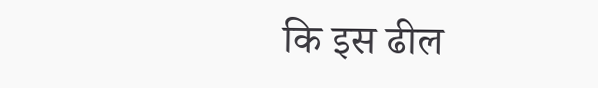कि इस ढील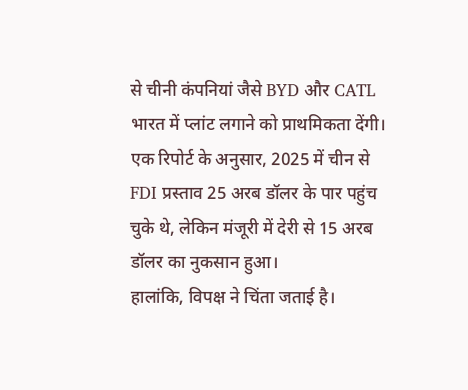से चीनी कंपनियां जैसे BYD और CATL भारत में प्लांट लगाने को प्राथमिकता देंगी। एक रिपोर्ट के अनुसार, 2025 में चीन से FDI प्रस्ताव 25 अरब डॉलर के पार पहुंच चुके थे, लेकिन मंजूरी में देरी से 15 अरब डॉलर का नुकसान हुआ।
हालांकि, विपक्ष ने चिंता जताई है।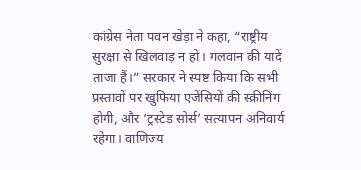कांग्रेस नेता पवन खेड़ा ने कहा, “राष्ट्रीय सुरक्षा से खिलवाड़ न हो। गलवान की यादें ताजा हैं।” सरकार ने स्पष्ट किया कि सभी प्रस्तावों पर खुफिया एजेंसियों की स्क्रीनिंग होगी, और ‘ट्रस्टेड सोर्स’ सत्यापन अनिवार्य रहेगा। वाणिज्य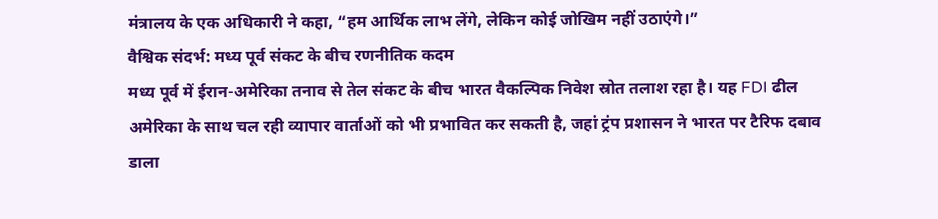मंत्रालय के एक अधिकारी ने कहा, “हम आर्थिक लाभ लेंगे, लेकिन कोई जोखिम नहीं उठाएंगे।”
वैश्विक संदर्भ: मध्य पूर्व संकट के बीच रणनीतिक कदम
मध्य पूर्व में ईरान-अमेरिका तनाव से तेल संकट के बीच भारत वैकल्पिक निवेश स्रोत तलाश रहा है। यह FDI ढील अमेरिका के साथ चल रही व्यापार वार्ताओं को भी प्रभावित कर सकती है, जहां ट्रंप प्रशासन ने भारत पर टैरिफ दबाव डाला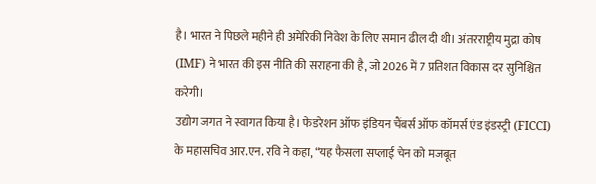है। भारत ने पिछले महीने ही अमेरिकी निवेश के लिए समान ढील दी थी। अंतरराष्ट्रीय मुद्रा कोष (IMF) ने भारत की इस नीति की सराहना की है, जो 2026 में 7 प्रतिशत विकास दर सुनिश्चित करेगी।
उद्योग जगत ने स्वागत किया है। फेडरेशन ऑफ इंडियन चैंबर्स ऑफ कॉमर्स एंड इंडस्ट्री (FICCI) के महासचिव आर.एन. रवि ने कहा, “यह फैसला सप्लाई चेन को मजबूत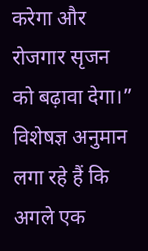करेगा और रोजगार सृजन को बढ़ावा देगा।” विशेषज्ञ अनुमान लगा रहे हैं कि अगले एक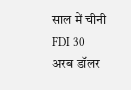साल में चीनी FDI 30 अरब डॉलर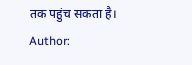तक पहुंच सकता है।
Author: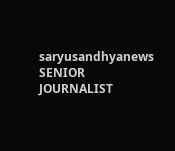saryusandhyanews
SENIOR JOURNALIST